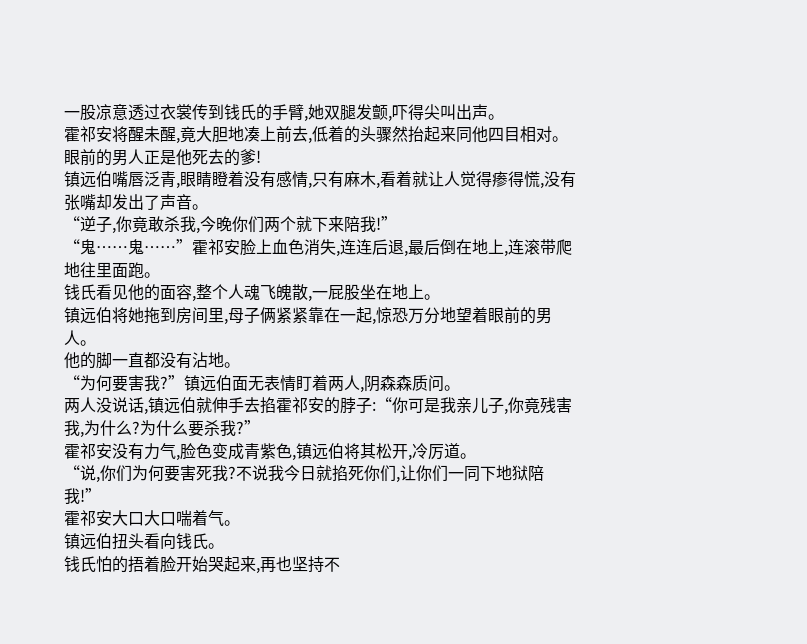一股凉意透过衣裳传到钱氏的手臂,她双腿发颤,吓得尖叫出声。
霍祁安将醒未醒,竟大胆地凑上前去,低着的头骤然抬起来同他四目相对。
眼前的男人正是他死去的爹!
镇远伯嘴唇泛青,眼睛瞪着没有感情,只有麻木,看着就让人觉得瘆得慌,没有张嘴却发出了声音。
“逆子,你竟敢杀我,今晚你们两个就下来陪我!”
“鬼……鬼……”霍祁安脸上血色消失,连连后退,最后倒在地上,连滚带爬地往里面跑。
钱氏看见他的面容,整个人魂飞魄散,一屁股坐在地上。
镇远伯将她拖到房间里,母子俩紧紧靠在一起,惊恐万分地望着眼前的男人。
他的脚一直都没有沾地。
“为何要害我?”镇远伯面无表情盯着两人,阴森森质问。
两人没说话,镇远伯就伸手去掐霍祁安的脖子:“你可是我亲儿子,你竟残害我,为什么?为什么要杀我?”
霍祁安没有力气,脸色变成青紫色,镇远伯将其松开,冷厉道。
“说,你们为何要害死我?不说我今日就掐死你们,让你们一同下地狱陪我!”
霍祁安大口大口喘着气。
镇远伯扭头看向钱氏。
钱氏怕的捂着脸开始哭起来,再也坚持不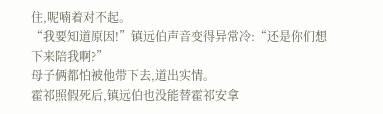住,呢喃着对不起。
“我要知道原因!”镇远伯声音变得异常冷:“还是你们想下来陪我啊?”
母子俩都怕被他带下去,道出实情。
霍祁照假死后,镇远伯也没能替霍祁安拿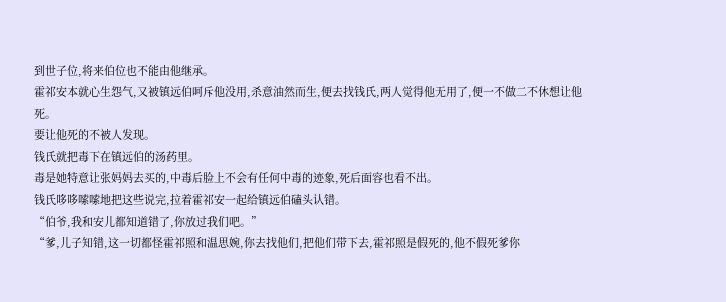到世子位,将来伯位也不能由他继承。
霍祁安本就心生怨气,又被镇远伯呵斥他没用,杀意油然而生,便去找钱氏,两人觉得他无用了,便一不做二不休想让他死。
要让他死的不被人发现。
钱氏就把毒下在镇远伯的汤药里。
毒是她特意让张妈妈去买的,中毒后脸上不会有任何中毒的迹象,死后面容也看不出。
钱氏哆哆嗦嗦地把这些说完,拉着霍祁安一起给镇远伯磕头认错。
“伯爷,我和安儿都知道错了,你放过我们吧。”
“爹,儿子知错,这一切都怪霍祁照和温思婉,你去找他们,把他们带下去,霍祁照是假死的,他不假死爹你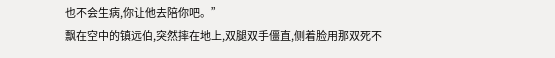也不会生病,你让他去陪你吧。”
飘在空中的镇远伯,突然摔在地上,双腿双手僵直,侧着脸用那双死不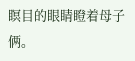瞑目的眼睛瞪着母子俩。